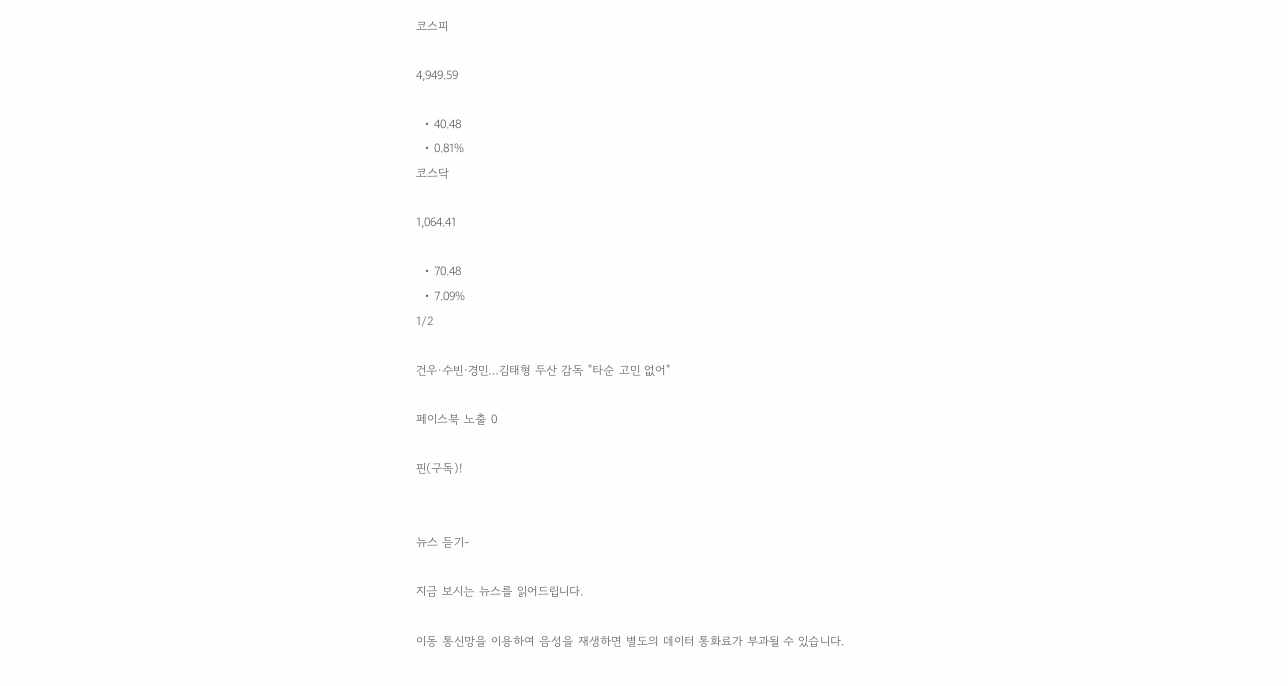코스피

4,949.59

  • 40.48
  • 0.81%
코스닥

1,064.41

  • 70.48
  • 7.09%
1/2

건우·수빈·경민…김태형 두산 감독 "타순 고민 없어"

페이스북 노출 0

핀(구독)!


뉴스 듣기-

지금 보시는 뉴스를 읽어드립니다.

이동 통신망을 이용하여 음성을 재생하면 별도의 데이터 통화료가 부과될 수 있습니다.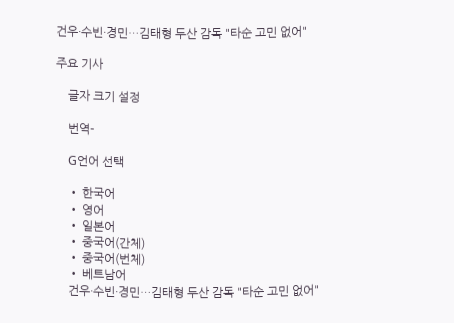건우·수빈·경민…김태형 두산 감독 "타순 고민 없어"

주요 기사

    글자 크기 설정

    번역-

    G언어 선택

    • 한국어
    • 영어
    • 일본어
    • 중국어(간체)
    • 중국어(번체)
    • 베트남어
    건우·수빈·경민…김태형 두산 감독 "타순 고민 없어"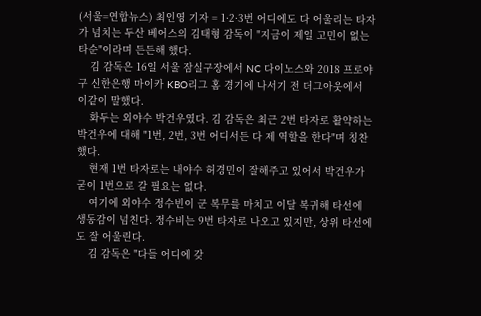(서울=연합뉴스) 최인영 기자 = 1·2·3번 어디에도 다 어울리는 타자가 넘치는 두산 베어스의 김태형 감독이 "지금이 제일 고민이 없는 타순"이라며 든든해 했다.
    김 감독은 16일 서울 잠실구장에서 NC 다이노스와 2018 프로야구 신한은행 마이카 KBO리그 홈 경기에 나서기 전 더그아웃에서 이같이 말했다.
    화두는 외야수 박건우였다. 김 감독은 최근 2번 타자로 활약하는 박건우에 대해 "1번, 2번, 3번 어디서든 다 제 역할을 한다"며 칭찬했다.
    현재 1번 타자로는 내야수 허경민이 잘해주고 있어서 박건우가 굳이 1번으로 갈 필요는 없다.
    여기에 외야수 정수빈이 군 복무를 마치고 이달 복귀해 타선에 생동감이 넘친다. 정수비는 9번 타자로 나오고 있지만, 상위 타선에도 잘 어울린다.
    김 감독은 "다들 어디에 갖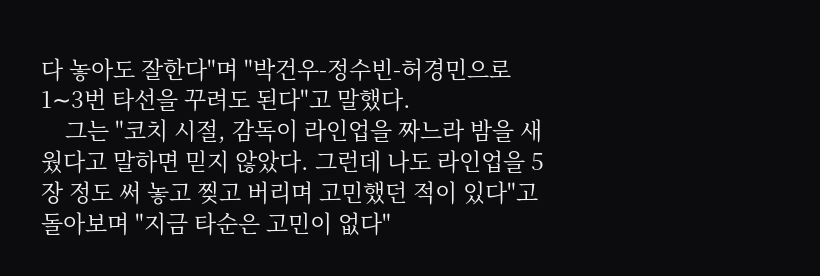다 놓아도 잘한다"며 "박건우-정수빈-허경민으로 1∼3번 타선을 꾸려도 된다"고 말했다.
    그는 "코치 시절, 감독이 라인업을 짜느라 밤을 새웠다고 말하면 믿지 않았다. 그런데 나도 라인업을 5장 정도 써 놓고 찢고 버리며 고민했던 적이 있다"고 돌아보며 "지금 타순은 고민이 없다"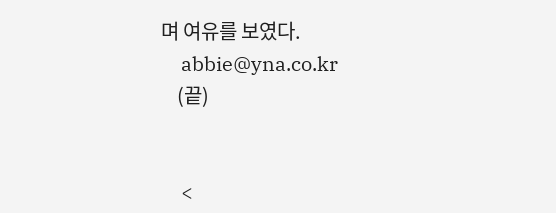며 여유를 보였다.
    abbie@yna.co.kr
    (끝)


    <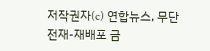저작권자(c) 연합뉴스, 무단 전재-재배포 금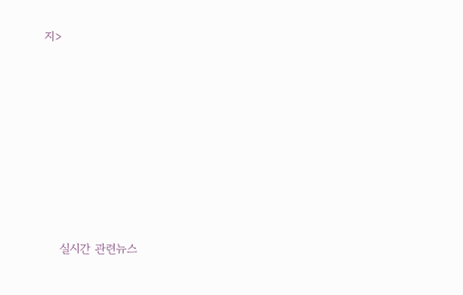지>








    실시간 관련뉴스